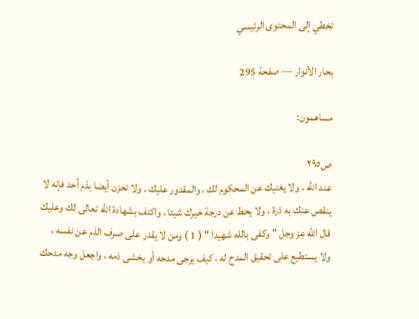تخطي إلى المحتوى الرئيسي

بحار الأنوار — صفحة 295

مساهمون:

ص٢٩٥
عند الله ، ولا يغنيك عن المحكوم لك ، والمقدور عليك . ولا تحزن أيضا بذم أحد فإنه لا ينقص عنك به ذرة ، ولا يحط عن درجة خيرك شيئا ، واكتف بشهادة الله تعالى لك وعليك قال الله عز وجل " وكفى بالله شهيدا " ( 1 ) ومن لا يقدر على صرف الذم عن نفسه ، ولا يستطيع على تحقيق المدح له ، كيف يرجى مدحه أو يخشى ذمه ، واجعل وجه مدحك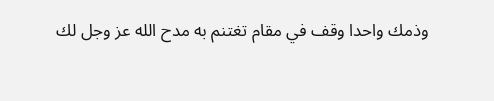وذمك واحدا وقف في مقام تغتنم به مدح الله عز وجل لك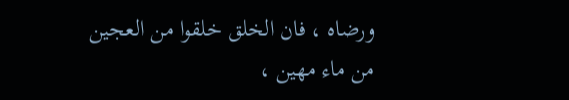ورضاه ، فان الخلق خلقوا من العجين من ماء مهين ،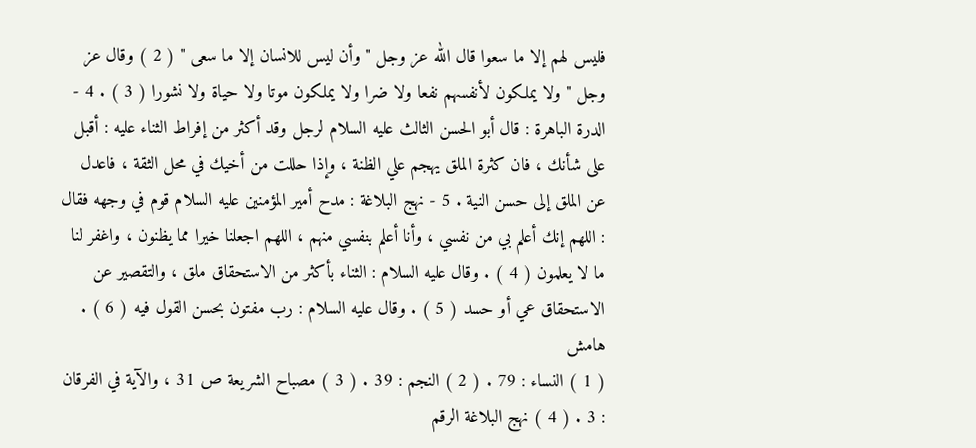فليس لهم إلا ما سعوا قال الله عز وجل " وأن ليس للانسان إلا ما سعى " ( 2 ) وقال عز وجل " ولا يملكون لأنفسهم نفعا ولا ضرا ولا يملكون موتا ولا حياة ولا نشورا ( 3 ) . 4 - الدرة الباهرة : قال أبو الحسن الثالث عليه السلام لرجل وقد أكثر من إفراط الثناء عليه : أقبل على شأنك ، فان كثرة الملق يهجم علي الظنة ، وإذا حللت من أخيك في محل الثقة ، فاعدل عن الملق إلى حسن النية . 5 - نهج البلاغة : مدح أمير المؤمنين عليه السلام قوم في وجهه فقال : اللهم إنك أعلم بي من نفسي ، وأنا أعلم بنفسي منهم ، اللهم اجعلنا خيرا مما يظنون ، واغفر لنا ما لا يعلمون ( 4 ) . وقال عليه السلام : الثناء بأكثر من الاستحقاق ملق ، والتقصير عن الاستحقاق عي أو حسد ( 5 ) . وقال عليه السلام : رب مفتون بحسن القول فيه ( 6 ) .
هامش
( 1 ) النساء : 79 . ( 2 ) النجم : 39 . ( 3 ) مصباح الشريعة ص 31 ، والآية في الفرقان : 3 . ( 4 ) نهج البلاغة الرقم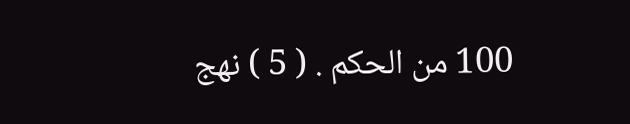100 من الحكم . ( 5 ) نهج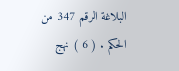البلاغة الرقم 347 من الحكم . ( 6 ) نهج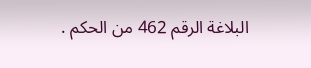البلاغة الرقم 462 من الحكم .